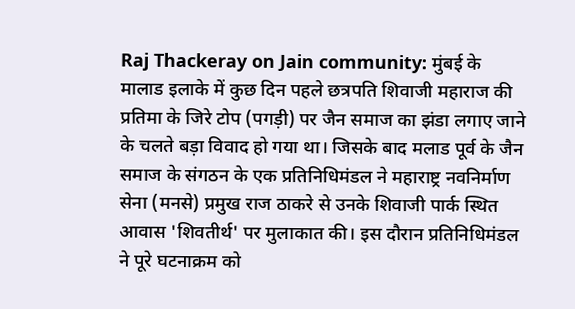Raj Thackeray on Jain community: मुंबई के मालाड इलाके में कुछ दिन पहले छत्रपति शिवाजी महाराज की प्रतिमा के जिरे टोप (पगड़ी) पर जैन समाज का झंडा लगाए जाने के चलते बड़ा विवाद हो गया था। जिसके बाद मलाड पूर्व के जैन समाज के संगठन के एक प्रतिनिधिमंडल ने महाराष्ट्र नवनिर्माण सेना (मनसे) प्रमुख राज ठाकरे से उनके शिवाजी पार्क स्थित आवास 'शिवतीर्थ' पर मुलाकात की। इस दौरान प्रतिनिधिमंडल ने पूरे घटनाक्रम को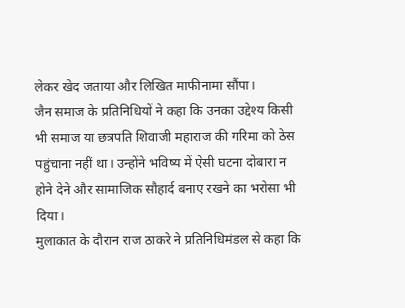लेकर खेद जताया और लिखित माफीनामा सौंपा।
जैन समाज के प्रतिनिधियों ने कहा कि उनका उद्देश्य किसी भी समाज या छत्रपति शिवाजी महाराज की गरिमा को ठेस पहुंचाना नहीं था। उन्होंने भविष्य में ऐसी घटना दोबारा न होने देने और सामाजिक सौहार्द बनाए रखने का भरोसा भी दिया।
मुलाकात के दौरान राज ठाकरे ने प्रतिनिधिमंडल से कहा कि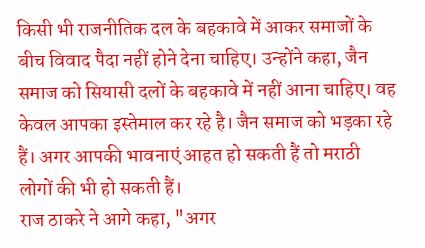किसी भी राजनीतिक दल के बहकावे में आकर समाजों के बीच विवाद पैदा नहीं होने देना चाहिए। उन्होंने कहा, जैन समाज को सियासी दलों के बहकावे में नहीं आना चाहिए। वह केवल आपका इस्तेमाल कर रहे है। जैन समाज को भड़का रहे हैं। अगर आपकी भावनाएं आहत हो सकती हैं तो मराठी लोगों की भी हो सकती हैं।
राज ठाकरे ने आगे कहा, "अगर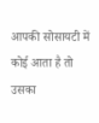आपकी सोसायटी में कोई आता है तो उसका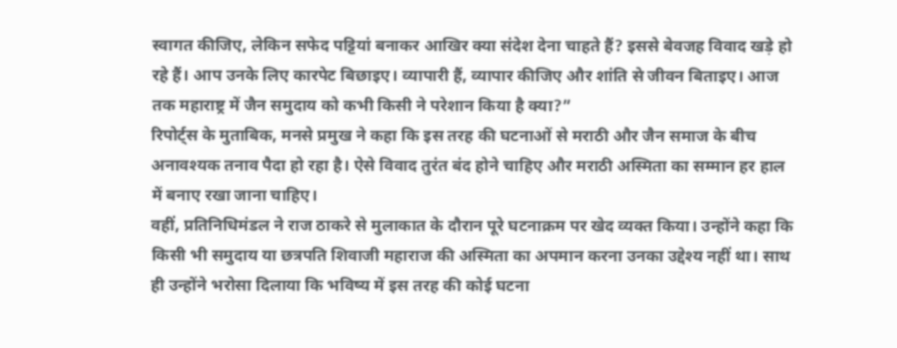स्वागत कीजिए, लेकिन सफेद पट्टियां बनाकर आखिर क्या संदेश देना चाहते हैं? इससे बेवजह विवाद खड़े हो रहे हैं। आप उनके लिए कारपेट बिछाइए। व्यापारी हैं, व्यापार कीजिए और शांति से जीवन बिताइए। आज तक महाराष्ट्र में जैन समुदाय को कभी किसी ने परेशान किया है क्या?”
रिपोर्ट्स के मुताबिक, मनसे प्रमुख ने कहा कि इस तरह की घटनाओं से मराठी और जैन समाज के बीच अनावश्यक तनाव पैदा हो रहा है। ऐसे विवाद तुरंत बंद होने चाहिए और मराठी अस्मिता का सम्मान हर हाल में बनाए रखा जाना चाहिए।
वहीं, प्रतिनिधिमंडल ने राज ठाकरे से मुलाकात के दौरान पूरे घटनाक्रम पर खेद व्यक्त किया। उन्होंने कहा कि किसी भी समुदाय या छत्रपति शिवाजी महाराज की अस्मिता का अपमान करना उनका उद्देश्य नहीं था। साथ ही उन्होंने भरोसा दिलाया कि भविष्य में इस तरह की कोई घटना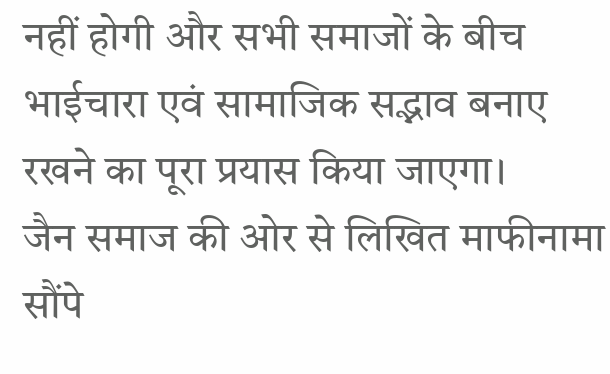नहीं होगी और सभी समाजों के बीच भाईचारा एवं सामाजिक सद्भाव बनाए रखने का पूरा प्रयास किया जाएगा।
जैन समाज की ओर से लिखित माफीनामा सौंपे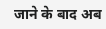जाने के बाद अब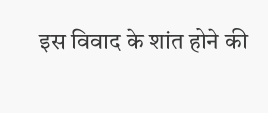इस विवाद के शांत होने की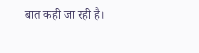बात कही जा रही है।